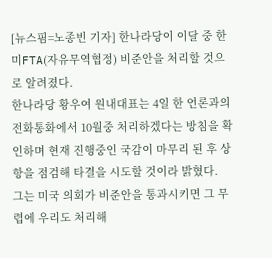[뉴스핌=노종빈 기자] 한나라당이 이달 중 한미FTA(자유무역협정) 비준안을 처리할 것으로 알려졌다.
한나라당 황우여 원내대표는 4일 한 언론과의 전화통화에서 10월중 처리하겠다는 방침을 확인하며 현재 진행중인 국감이 마무리 된 후 상항을 점검해 타결을 시도할 것이라 밝혔다.
그는 미국 의회가 비준안을 통과시키면 그 무렵에 우리도 처리해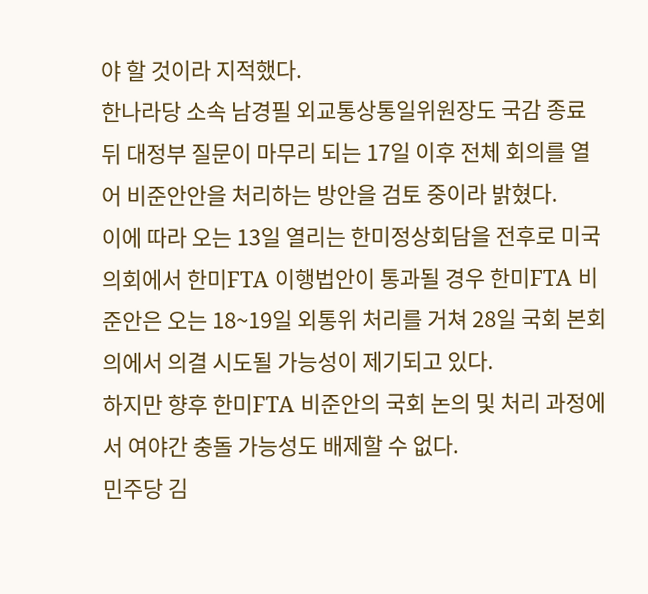야 할 것이라 지적했다.
한나라당 소속 남경필 외교통상통일위원장도 국감 종료뒤 대정부 질문이 마무리 되는 17일 이후 전체 회의를 열어 비준안안을 처리하는 방안을 검토 중이라 밝혔다.
이에 따라 오는 13일 열리는 한미정상회담을 전후로 미국의회에서 한미FTA 이행법안이 통과될 경우 한미FTA 비준안은 오는 18~19일 외통위 처리를 거쳐 28일 국회 본회의에서 의결 시도될 가능성이 제기되고 있다.
하지만 향후 한미FTA 비준안의 국회 논의 및 처리 과정에서 여야간 충돌 가능성도 배제할 수 없다.
민주당 김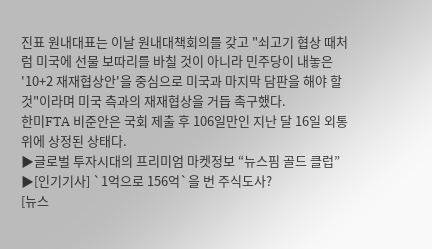진표 원내대표는 이날 원내대책회의를 갖고 "쇠고기 협상 때처럼 미국에 선물 보따리를 바칠 것이 아니라 민주당이 내놓은 '10+2 재재협상안'을 중심으로 미국과 마지막 담판을 해야 할 것"이라며 미국 측과의 재재협상을 거듭 촉구했다.
한미FTA 비준안은 국회 제출 후 106일만인 지난 달 16일 외통위에 상정된 상태다.
▶글로벌 투자시대의 프리미엄 마켓정보 “뉴스핌 골드 클럽”
▶[인기기사] `1억으로 156억`을 번 주식도사?
[뉴스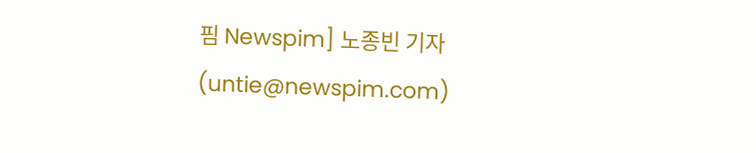핌 Newspim] 노종빈 기자 (untie@newspim.com)